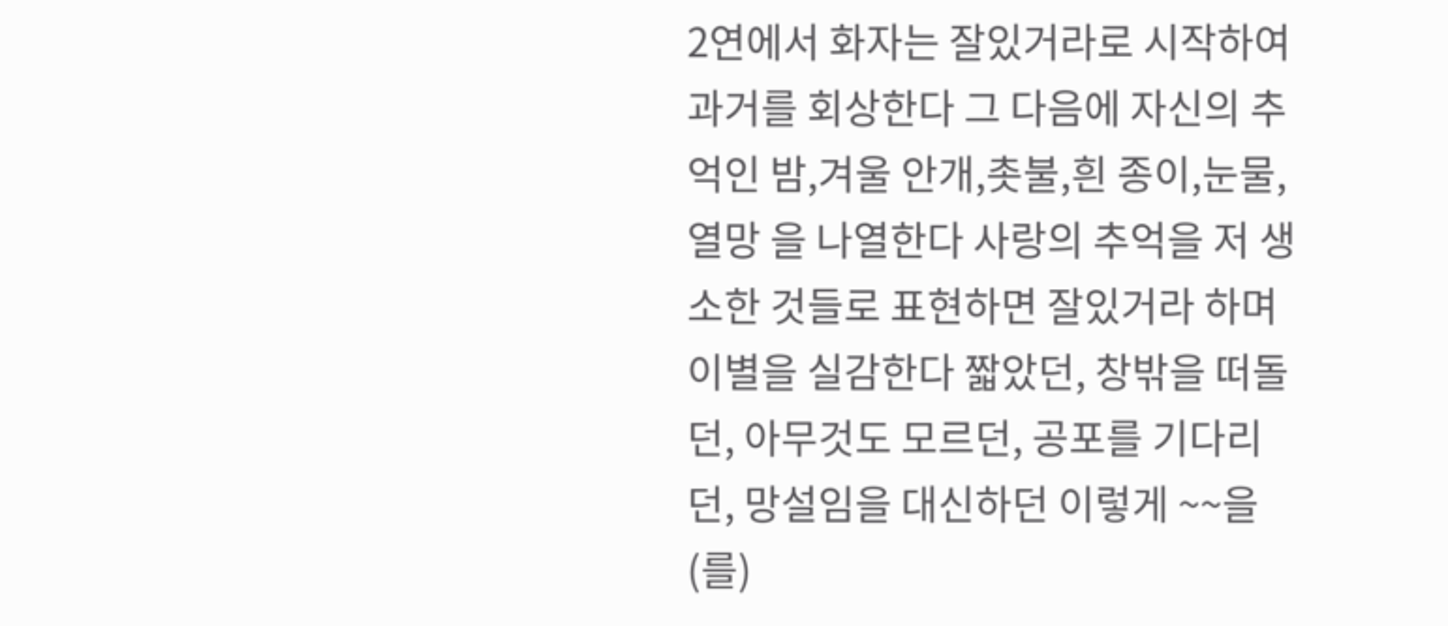2연에서 화자는 잘있거라로 시작하여 과거를 회상한다 그 다음에 자신의 추억인 밤,겨울 안개,촛불,흰 종이,눈물,열망 을 나열한다 사랑의 추억을 저 생소한 것들로 표현하면 잘있거라 하며 이별을 실감한다 짧았던, 창밖을 떠돌던, 아무것도 모르던, 공포를 기다리던, 망설임을 대신하던 이렇게 ~~을(를)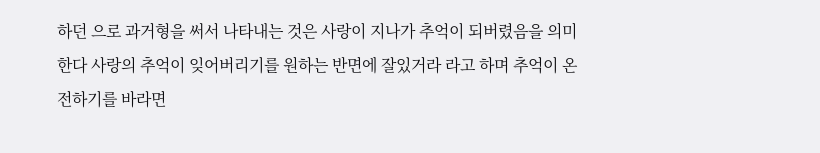하던 으로 과거형을 써서 나타내는 것은 사랑이 지나가 추억이 되버렸음을 의미한다 사랑의 추억이 잊어버리기를 원하는 반면에 잘있거라 라고 하며 추억이 온전하기를 바라면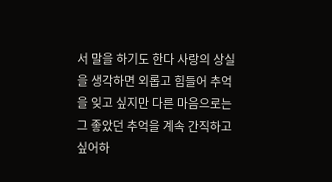서 말을 하기도 한다 사랑의 상실을 생각하면 외롭고 힘들어 추억을 잊고 싶지만 다른 마음으로는 그 좋았던 추억을 계속 간직하고 싶어하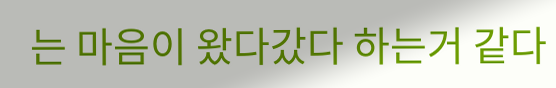는 마음이 왔다갔다 하는거 같다